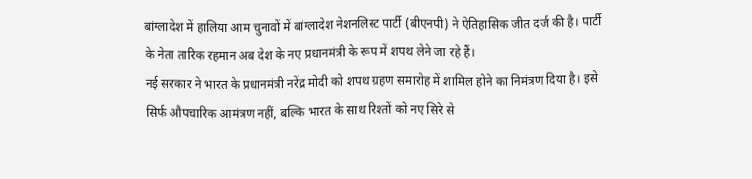बांग्लादेश में हालिया आम चुनावों में बांग्लादेश नेशनलिस्ट पार्टी (बीएनपी) ने ऐतिहासिक जीत दर्ज की है। पार्टी के नेता तारिक रहमान अब देश के नए प्रधानमंत्री के रूप में शपथ लेने जा रहे हैं।
नई सरकार ने भारत के प्रधानमंत्री नरेंद्र मोदी को शपथ ग्रहण समारोह में शामिल होने का निमंत्रण दिया है। इसे सिर्फ औपचारिक आमंत्रण नहीं, बल्कि भारत के साथ रिश्तों को नए सिरे से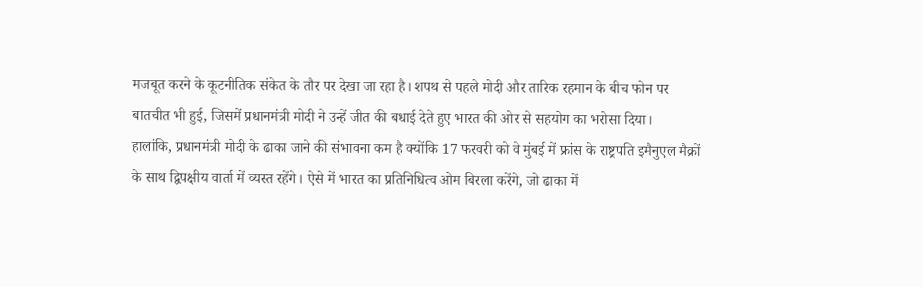मजबूत करने के कूटनीतिक संकेत के तौर पर देखा जा रहा है। शपथ से पहले मोदी और तारिक रहमान के बीच फोन पर बातचीत भी हुई, जिसमें प्रधानमंत्री मोदी ने उन्हें जीत की बधाई देते हुए भारत की ओर से सहयोग का भरोसा दिया।
हालांकि, प्रधानमंत्री मोदी के ढाका जाने की संभावना कम है क्योंकि 17 फरवरी को वे मुंबई में फ्रांस के राष्ट्रपति इमैनुएल मैक्रों के साथ द्विपक्षीय वार्ता में व्यस्त रहेंगे। ऐसे में भारत का प्रतिनिधित्व ओम बिरला करेंगे, जो ढाका में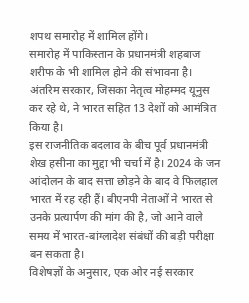शपथ समारोह में शामिल होंगे।
समारोह में पाकिस्तान के प्रधानमंत्री शहबाज शरीफ के भी शामिल होने की संभावना है। अंतरिम सरकार, जिसका नेतृत्व मोहम्मद यूनुस कर रहे थे, ने भारत सहित 13 देशों को आमंत्रित किया है।
इस राजनीतिक बदलाव के बीच पूर्व प्रधानमंत्री शेख हसीना का मुद्दा भी चर्चा में है। 2024 के जन आंदोलन के बाद सत्ता छोड़ने के बाद वे फिलहाल भारत में रह रही हैं। बीएनपी नेताओं ने भारत से उनके प्रत्यार्पण की मांग की है, जो आने वाले समय में भारत-बांग्लादेश संबंधों की बड़ी परीक्षा बन सकता है।
विशेषज्ञों के अनुसार, एक ओर नई सरकार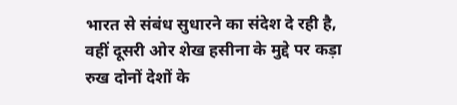भारत से संबंध सुधारने का संदेश दे रही है, वहीं दूसरी ओर शेख हसीना के मुद्दे पर कड़ा रुख दोनों देशों के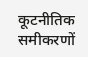कूटनीतिक समीकरणों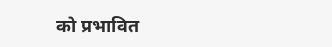को प्रभावित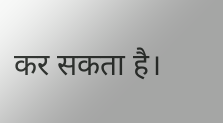कर सकता है।